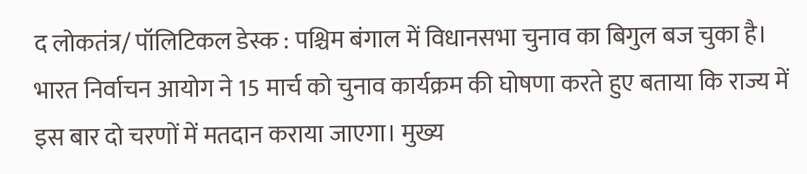द लोकतंत्र/ पॉलिटिकल डेस्क : पश्चिम बंगाल में विधानसभा चुनाव का बिगुल बज चुका है। भारत निर्वाचन आयोग ने 15 मार्च को चुनाव कार्यक्रम की घोषणा करते हुए बताया कि राज्य में इस बार दो चरणों में मतदान कराया जाएगा। मुख्य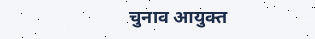चुनाव आयुक्त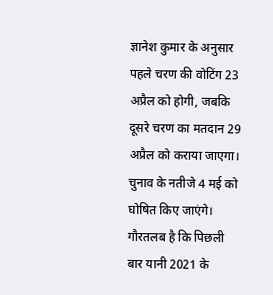ज्ञानेश कुमार के अनुसार पहले चरण की वोटिंग 23 अप्रैल को होगी, जबकि दूसरे चरण का मतदान 29 अप्रैल को कराया जाएगा। चुनाव के नतीजे 4 मई को घोषित किए जाएंगे।
गौरतलब है कि पिछली बार यानी 2021 के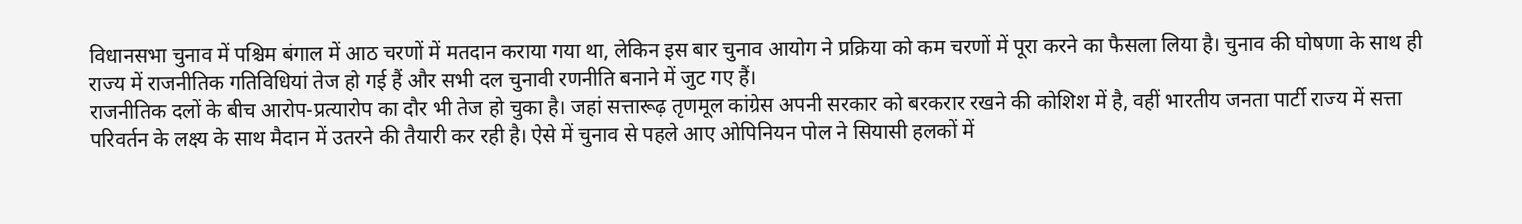विधानसभा चुनाव में पश्चिम बंगाल में आठ चरणों में मतदान कराया गया था, लेकिन इस बार चुनाव आयोग ने प्रक्रिया को कम चरणों में पूरा करने का फैसला लिया है। चुनाव की घोषणा के साथ ही राज्य में राजनीतिक गतिविधियां तेज हो गई हैं और सभी दल चुनावी रणनीति बनाने में जुट गए हैं।
राजनीतिक दलों के बीच आरोप-प्रत्यारोप का दौर भी तेज हो चुका है। जहां सत्तारूढ़ तृणमूल कांग्रेस अपनी सरकार को बरकरार रखने की कोशिश में है, वहीं भारतीय जनता पार्टी राज्य में सत्ता परिवर्तन के लक्ष्य के साथ मैदान में उतरने की तैयारी कर रही है। ऐसे में चुनाव से पहले आए ओपिनियन पोल ने सियासी हलकों में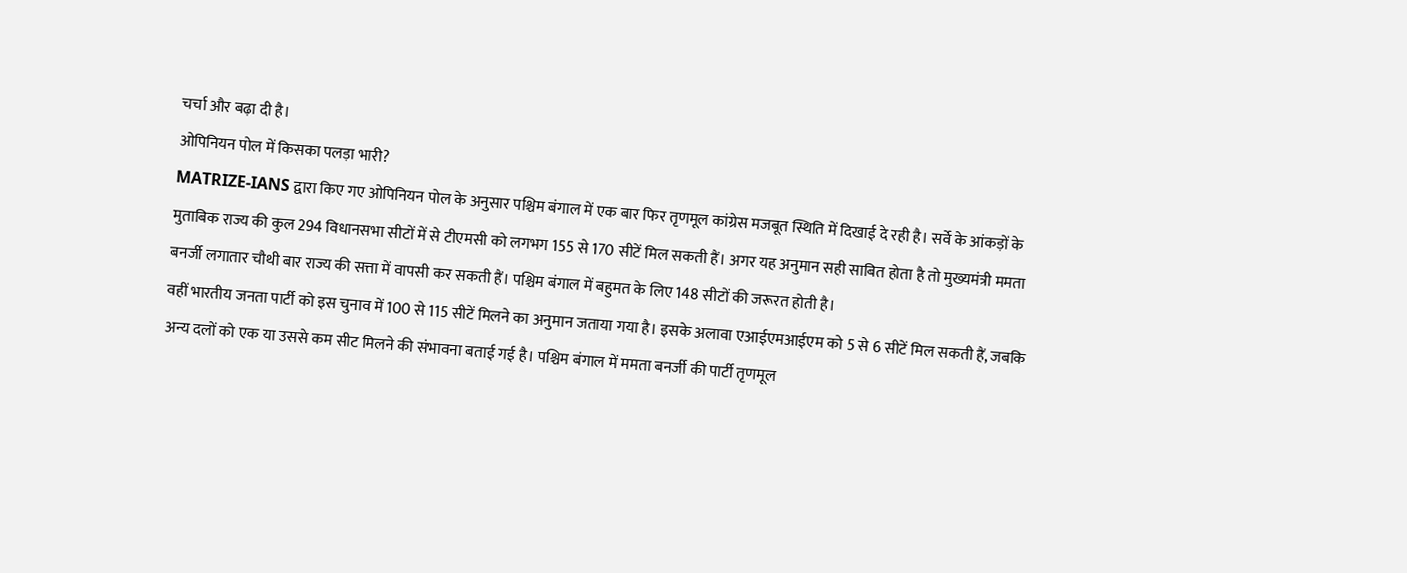चर्चा और बढ़ा दी है।
ओपिनियन पोल में किसका पलड़ा भारी?
MATRIZE-IANS द्वारा किए गए ओपिनियन पोल के अनुसार पश्चिम बंगाल में एक बार फिर तृणमूल कांग्रेस मजबूत स्थिति में दिखाई दे रही है। सर्वे के आंकड़ों के मुताबिक राज्य की कुल 294 विधानसभा सीटों में से टीएमसी को लगभग 155 से 170 सीटें मिल सकती हैं। अगर यह अनुमान सही साबित होता है तो मुख्यमंत्री ममता बनर्जी लगातार चौथी बार राज्य की सत्ता में वापसी कर सकती हैं। पश्चिम बंगाल में बहुमत के लिए 148 सीटों की जरूरत होती है।
वहीं भारतीय जनता पार्टी को इस चुनाव में 100 से 115 सीटें मिलने का अनुमान जताया गया है। इसके अलावा एआईएमआईएम को 5 से 6 सीटें मिल सकती हैं, जबकि अन्य दलों को एक या उससे कम सीट मिलने की संभावना बताई गई है। पश्चिम बंगाल में ममता बनर्जी की पार्टी तृणमूल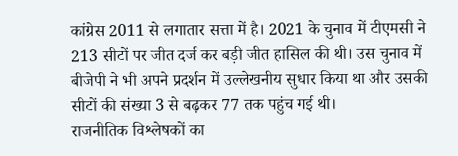कांग्रेस 2011 से लगातार सत्ता में है। 2021 के चुनाव में टीएमसी ने 213 सीटों पर जीत दर्ज कर बड़ी जीत हासिल की थी। उस चुनाव में बीजेपी ने भी अपने प्रदर्शन में उल्लेखनीय सुधार किया था और उसकी सीटों की संख्या 3 से बढ़कर 77 तक पहुंच गई थी।
राजनीतिक विश्लेषकों का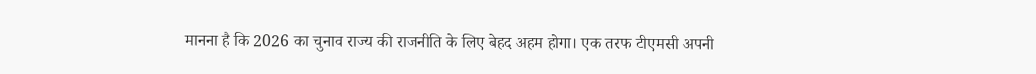मानना है कि 2026 का चुनाव राज्य की राजनीति के लिए बेहद अहम होगा। एक तरफ टीएमसी अपनी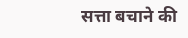सत्ता बचाने की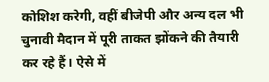कोशिश करेगी, वहीं बीजेपी और अन्य दल भी चुनावी मैदान में पूरी ताकत झोंकने की तैयारी कर रहे हैं। ऐसे में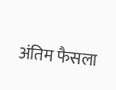अंतिम फैसला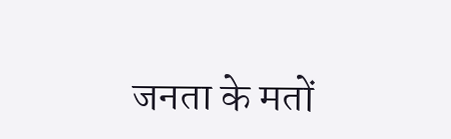जनता के मतों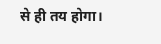से ही तय होगा।